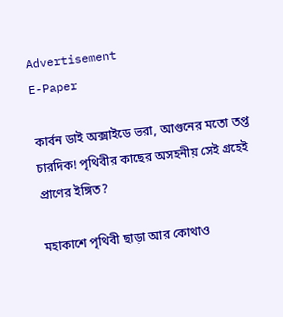Advertisement
E-Paper

কার্বন ডাই অক্সাইডে ভরা, আগুনের মতো তপ্ত চারদিক! পৃথিবীর কাছের অসহনীয় সেই গ্রহেই প্রাণের ইঙ্গিত?

মহাকাশে পৃথিবী ছাড়া আর কোথাও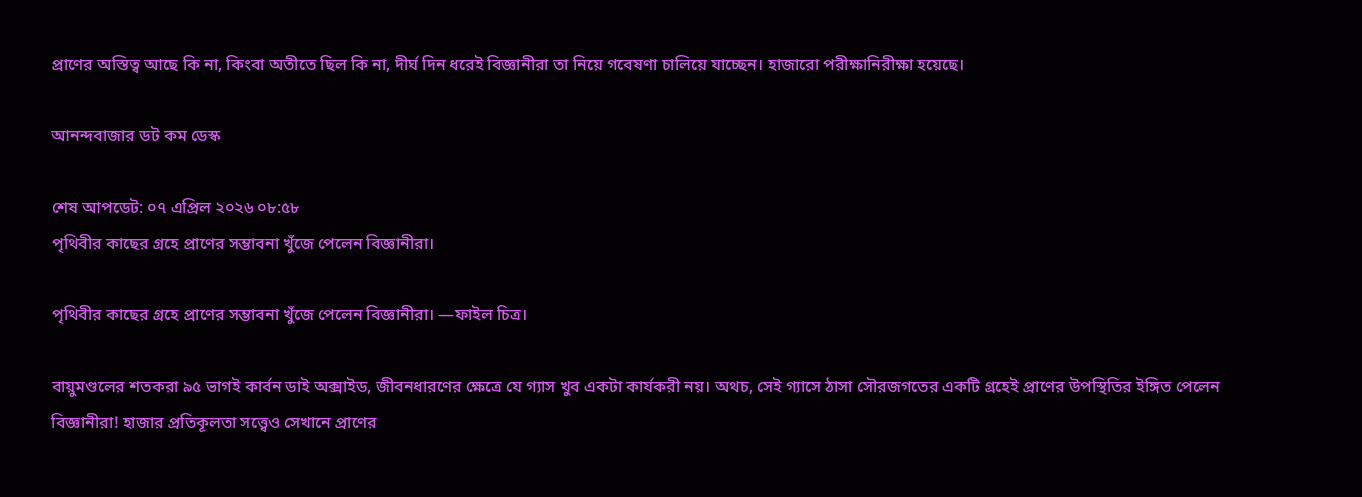প্রাণের অস্তিত্ব আছে কি না, কিংবা অতীতে ছিল কি না, দীর্ঘ দিন ধরেই বিজ্ঞানীরা তা নিয়ে গবেষণা চালিয়ে যাচ্ছেন। হাজারো পরীক্ষানিরীক্ষা হয়েছে।

আনন্দবাজার ডট কম ডেস্ক

শেষ আপডেট: ০৭ এপ্রিল ২০২৬ ০৮:৫৮
পৃথিবীর কাছের গ্রহে প্রাণের সম্ভাবনা খুঁজে পেলেন বিজ্ঞানীরা।

পৃথিবীর কাছের গ্রহে প্রাণের সম্ভাবনা খুঁজে পেলেন বিজ্ঞানীরা। —ফাইল চিত্র।

বায়ুমণ্ডলের শতকরা ৯৫ ভাগই কার্বন ডাই অক্সাইড, জীবনধারণের ক্ষেত্রে যে গ্যাস খুব একটা কার্যকরী নয়। অথচ, সেই গ্যাসে ঠাসা সৌরজগতের একটি গ্রহেই প্রাণের উপস্থিতির ইঙ্গিত পেলেন বিজ্ঞানীরা! হাজার প্রতিকূলতা সত্ত্বেও সেখানে প্রাণের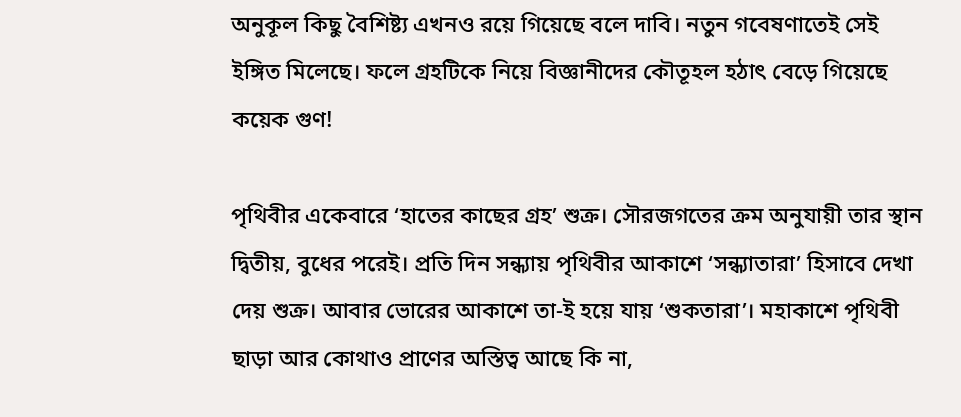অনুকূল কিছু বৈশিষ্ট্য এখনও রয়ে গিয়েছে বলে দাবি। নতুন গবেষণাতেই সেই ইঙ্গিত মিলেছে। ফলে গ্রহটিকে নিয়ে বিজ্ঞানীদের কৌতূহল হঠাৎ বেড়ে গিয়েছে কয়েক গুণ!

পৃথিবীর একেবারে ‘হাতের কাছের গ্রহ’ শুক্র। সৌরজগতের ক্রম অনুযায়ী তার স্থান দ্বিতীয়, বুধের পরেই। প্রতি দিন সন্ধ্যায় পৃথিবীর আকাশে ‘সন্ধ্যাতারা’ হিসাবে দেখা দেয় শুক্র। আবার ভোরের আকাশে তা-ই হয়ে যায় ‘শুকতারা’। মহাকাশে পৃথিবী ছাড়া আর কোথাও প্রাণের অস্তিত্ব আছে কি না,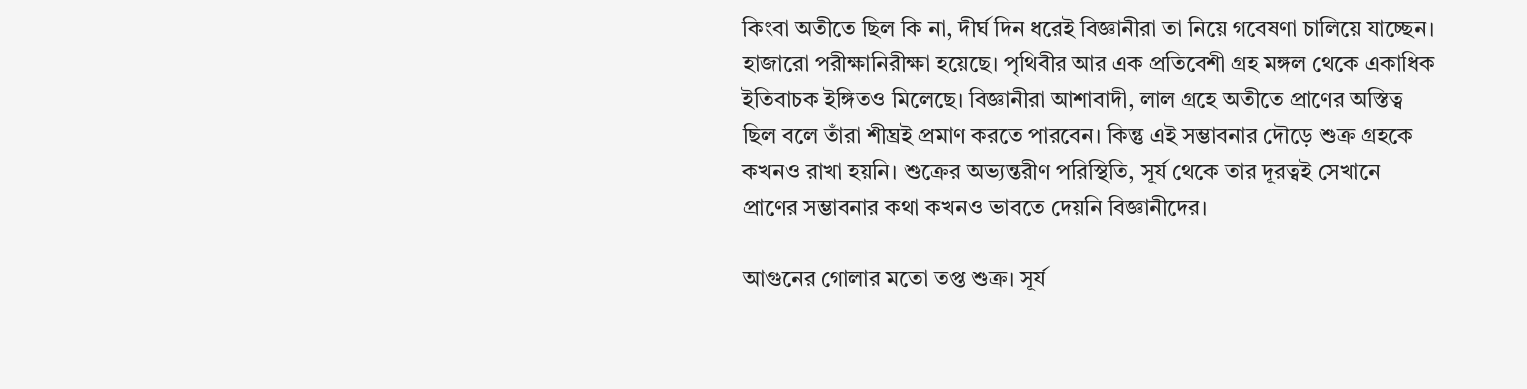কিংবা অতীতে ছিল কি না, দীর্ঘ দিন ধরেই বিজ্ঞানীরা তা নিয়ে গবেষণা চালিয়ে যাচ্ছেন। হাজারো পরীক্ষানিরীক্ষা হয়েছে। পৃথিবীর আর এক প্রতিবেশী গ্রহ মঙ্গল থেকে একাধিক ইতিবাচক ইঙ্গিতও মিলেছে। বিজ্ঞানীরা আশাবাদী, লাল গ্রহে অতীতে প্রাণের অস্তিত্ব ছিল বলে তাঁরা শীঘ্রই প্রমাণ করতে পারবেন। কিন্তু এই সম্ভাবনার দৌড়ে শুক্র গ্রহকে কখনও রাখা হয়নি। শুক্রের অভ্যন্তরীণ পরিস্থিতি, সূর্য থেকে তার দূরত্বই সেখানে প্রাণের সম্ভাবনার কথা কখনও ভাবতে দেয়নি বিজ্ঞানীদের।

আগুনের গোলার মতো তপ্ত শুক্র। সূর্য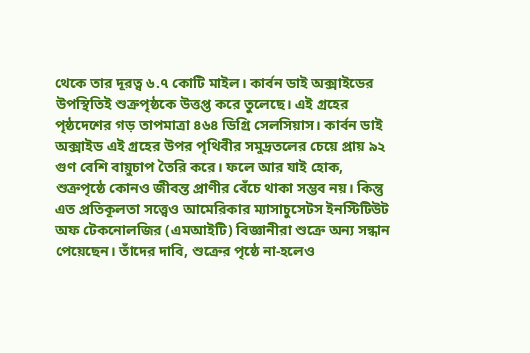থেকে তার দূরত্ব ৬.৭ কোটি মাইল। কার্বন ডাই অক্সাইডের উপস্থিতিই শুক্রপৃষ্ঠকে উত্তপ্ত করে তুলেছে। এই গ্রহের পৃষ্ঠদেশের গড় তাপমাত্রা ৪৬৪ ডিগ্রি সেলসিয়াস। কার্বন ডাই অক্সাইড এই গ্রহের উপর পৃথিবীর সমুদ্রতলের চেয়ে প্রায় ৯২ গুণ বেশি বায়ুচাপ তৈরি করে। ফলে আর যাই হোক, শুক্রপৃষ্ঠে কোনও জীবন্ত প্রাণীর বেঁচে থাকা সম্ভব নয়। কিন্তু এত প্রতিকূলতা সত্ত্বেও আমেরিকার ম্যাসাচুসেটস ইনস্টিটিউট অফ টেকনোলজির (এমআইটি) বিজ্ঞানীরা শুক্রে অন্য সন্ধান পেয়েছেন। তাঁদের দাবি, শুক্রের পৃষ্ঠে না-হলেও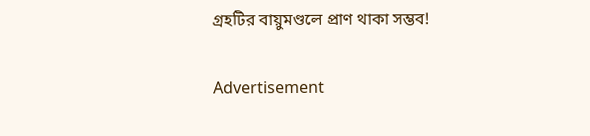গ্রহটির বায়ুমণ্ডলে প্রাণ থাকা সম্ভব!

Advertisement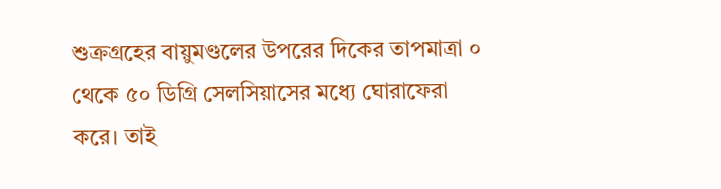শুক্রগ্রহের বায়ুমণ্ডলের উপরের দিকের তাপমাত্রা ০ থেকে ৫০ ডিগ্রি সেলসিয়াসের মধ্যে ঘোরাফেরা করে। তাই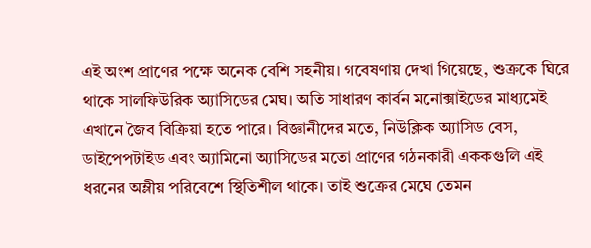এই অংশ প্রাণের পক্ষে অনেক বেশি সহনীয়। গবেষণায় দেখা গিয়েছে, শুক্রকে ঘিরে থাকে সালফিউরিক অ্যাসিডের মেঘ। অতি সাধারণ কার্বন মনোক্সাইডের মাধ্যমেই এখানে জৈব বিক্রিয়া হতে পারে। বিজ্ঞানীদের মতে, নিউক্লিক অ্যাসিড বেস, ডাইপেপটাইড এবং অ্যামিনো অ্যাসিডের মতো প্রাণের গঠনকারী এককগুলি এই ধরনের অম্লীয় পরিবেশে স্থিতিশীল থাকে। তাই শুক্রের মেঘে তেমন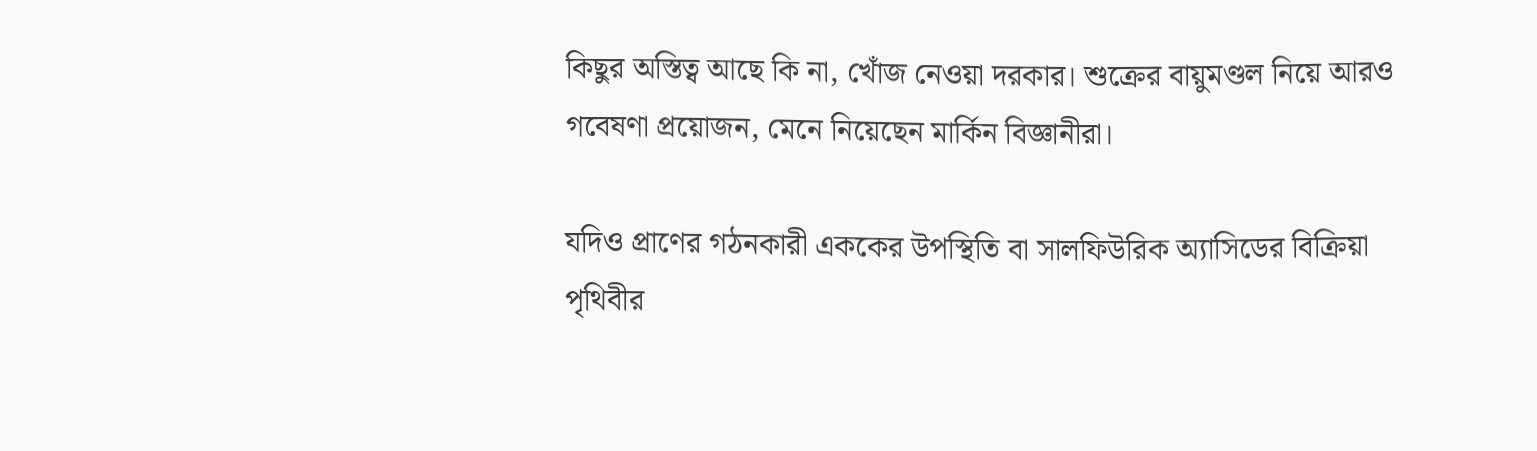কিছুর অস্তিত্ব আছে কি না, খোঁজ নেওয়া দরকার। শুক্রের বায়ুমণ্ডল নিয়ে আরও গবেষণা প্রয়োজন, মেনে নিয়েছেন মার্কিন বিজ্ঞানীরা।

যদিও প্রাণের গঠনকারী এককের উপস্থিতি বা সালফিউরিক অ্যাসিডের বিক্রিয়া পৃথিবীর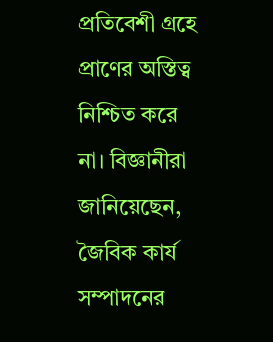প্রতিবেশী গ্রহে প্রাণের অস্তিত্ব নিশ্চিত করে না। বিজ্ঞানীরা জানিয়েছেন, জৈবিক কার্য সম্পাদনের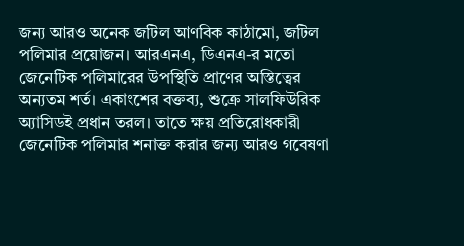জন্য আরও অনেক জটিল আণবিক কাঠামো, জটিল পলিমার প্রয়োজন। আরএনএ, ডিএনএ-র মতো জেনেটিক পলিমারের উপস্থিতি প্রাণের অস্তিত্বের অন্যতম শর্ত। একাংশের বক্তব্য, শুক্রে সালফিউরিক অ্যাসিডই প্রধান তরল। তাতে ক্ষয় প্রতিরোধকারী জেনেটিক পলিমার শনাক্ত করার জন্য আরও গবেষণা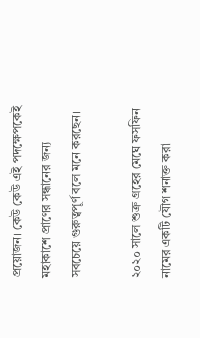প্রয়োজন। কেউ কেউ এই পদক্ষেপকেই মহাকাশে প্রাণের সন্ধানের জন্য সবচেয়ে গুরুত্বপূর্ণ বলে মনে করছেন।

২০২০ সালে শুক্র গ্রহের মেঘে ফসফিন নামের একটি যৌগ শনাক্ত করা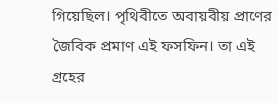গিয়েছিল। পৃথিবীতে অবায়বীয় প্রাণের জৈবিক প্রমাণ এই ফসফিন। তা এই গ্রহের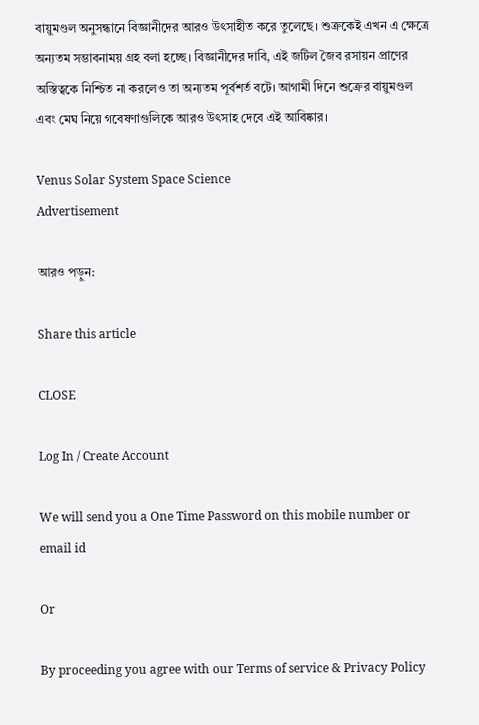বায়ুমণ্ডল অনুসন্ধানে বিজ্ঞানীদের আরও উৎসাহীত করে তুলেছে। শুক্রকেই এখন এ ক্ষেত্রে অন্যতম সম্ভাবনাময় গ্রহ বলা হচ্ছে। বিজ্ঞানীদের দাবি, এই জটিল জৈব রসায়ন প্রাণের অস্তিত্বকে নিশ্চিত না করলেও তা অন্যতম পূর্বশর্ত বটে। আগামী দিনে শুক্রের বায়ুমণ্ডল এবং মেঘ নিয়ে গবেষণাগুলিকে আরও উৎসাহ দেবে এই আবিষ্কার।

Venus Solar System Space Science
Advertisement

আরও পড়ুন:

Share this article

CLOSE

Log In / Create Account

We will send you a One Time Password on this mobile number or email id

Or

By proceeding you agree with our Terms of service & Privacy Policy